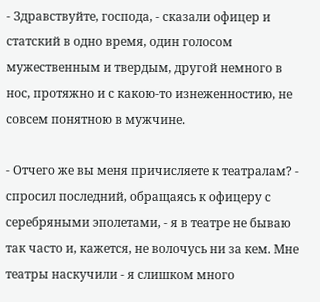- Здравствуйте, господа, - сказали офицер и статский в одно время, один голосом мужественным и твердым, другой немного в нос, протяжно и с какою-то изнеженностию, не совсем понятною в мужчине.

- Отчего же вы меня причисляете к театралам? - спросил последний, обращаясь к офицеру с серебряными эполетами, - я в театре не бываю так часто и, кажется, не волочусь ни за кем. Мне театры наскучили - я слишком много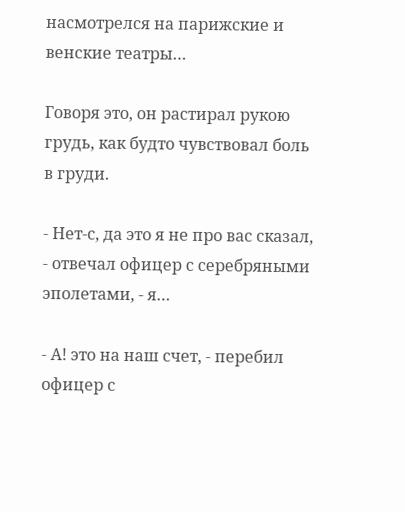насмотрелся на парижские и венские театры…

Говоря это, он растирал рукою грудь, как будто чувствовал боль в груди.

- Нет-с, да это я не про вас сказал, - отвечал офицер с серебряными эполетами, - я…

- А! это на наш счет, - перебил офицер с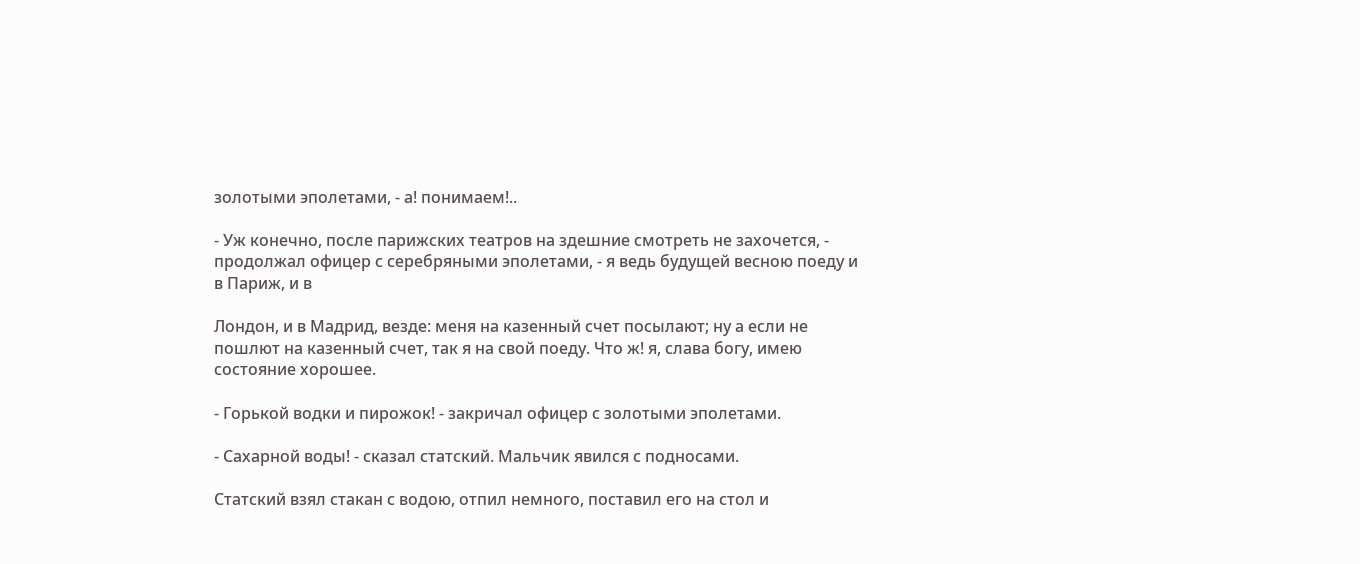золотыми эполетами, - а! понимаем!..

- Уж конечно, после парижских театров на здешние смотреть не захочется, - продолжал офицер с серебряными эполетами, - я ведь будущей весною поеду и в Париж, и в

Лондон, и в Мадрид, везде: меня на казенный счет посылают; ну а если не пошлют на казенный счет, так я на свой поеду. Что ж! я, слава богу, имею состояние хорошее.

- Горькой водки и пирожок! - закричал офицер с золотыми эполетами.

- Сахарной воды! - сказал статский. Мальчик явился с подносами.

Статский взял стакан с водою, отпил немного, поставил его на стол и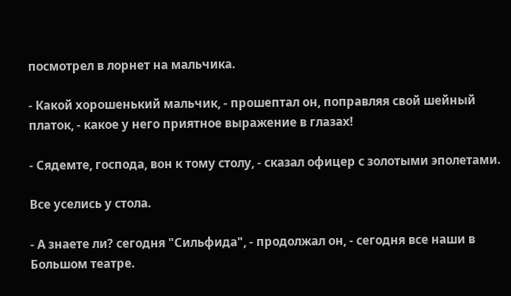посмотрел в лорнет на мальчика.

- Какой хорошенький мальчик, - прошептал он, поправляя свой шейный платок, - какое у него приятное выражение в глазах!

- Сядемте, господа, вон к тому столу, - сказал офицер с золотыми эполетами.

Все уселись у стола.

- А знаете ли? сегодня "Сильфида", - продолжал он, - сегодня все наши в Большом театре.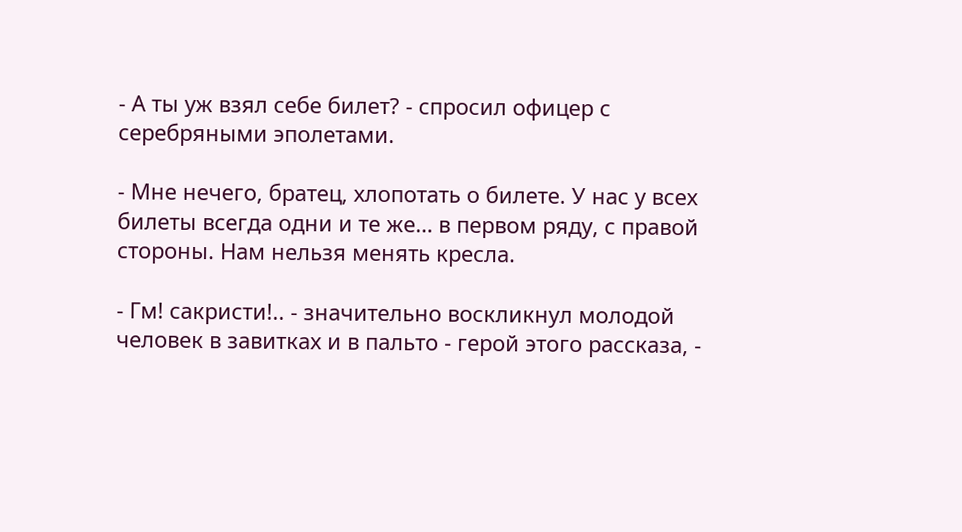- А ты уж взял себе билет? - спросил офицер с серебряными эполетами.

- Мне нечего, братец, хлопотать о билете. У нас у всех билеты всегда одни и те же… в первом ряду, с правой стороны. Нам нельзя менять кресла.

- Гм! сакристи!.. - значительно воскликнул молодой человек в завитках и в пальто - герой этого рассказа, -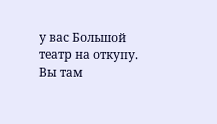у вас Большой театр на откупу. Вы там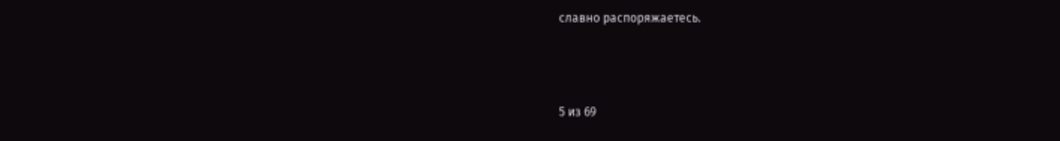славно распоряжаетесь.



5 из 69